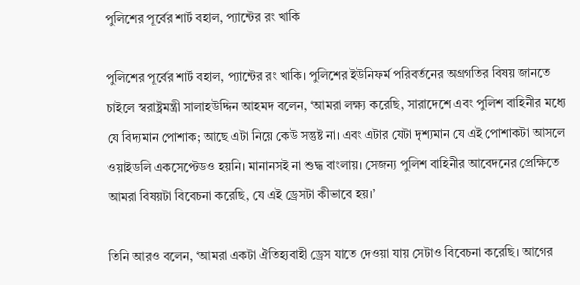পুলিশের পূর্বের শার্ট বহাল, প্যান্টের রং খাকি

পুলিশের পূর্বের শার্ট বহাল, প্যান্টের রং খাকি। পুলিশের ইউনিফর্ম পরিবর্তনের অগ্রগতির বিষয় জানতে চাইলে স্বরাষ্ট্রমন্ত্রী সালাহউদ্দিন আহমদ বলেন, ‘আমরা লক্ষ্য করেছি, সারাদেশে এবং পুলিশ বাহিনীর মধ্যে যে বিদ্যমান পোশাক; আছে এটা নিয়ে কেউ সন্তুষ্ট না। এবং এটার যেটা দৃশ্যমান যে এই পোশাকটা আসলে ওয়াইডলি একসেপ্টেডও হয়নি। মানানসই না শুদ্ধ বাংলায়। সেজন্য পুলিশ বাহিনীর আবেদনের প্রেক্ষিতে আমরা বিষয়টা বিবেচনা করেছি, যে এই ড্রেসটা কীভাবে হয়।’

তিনি আরও বলেন, ‘আমরা একটা ঐতিহ্যবাহী ড্রেস যাতে দেওয়া যায় সেটাও বিবেচনা করেছি। আগের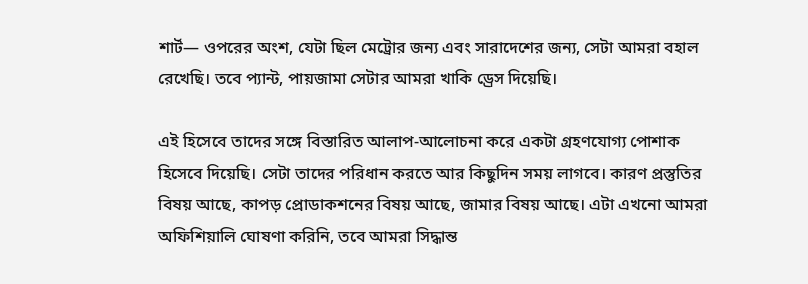শার্ট— ওপরের অংশ, যেটা ছিল মেট্রোর জন্য এবং সারাদেশের জন্য, সেটা আমরা বহাল রেখেছি। তবে প্যান্ট, পায়জামা সেটার আমরা খাকি ড্রেস দিয়েছি।

এই হিসেবে তাদের সঙ্গে বিস্তারিত আলাপ-আলোচনা করে একটা গ্রহণযোগ্য পোশাক হিসেবে দিয়েছি। সেটা তাদের পরিধান করতে আর কিছুদিন সময় লাগবে। কারণ প্রস্তুতির বিষয় আছে, কাপড় প্রোডাকশনের বিষয় আছে, জামার বিষয় আছে। এটা এখনো আমরা অফিশিয়ালি ঘোষণা করিনি, তবে আমরা সিদ্ধান্ত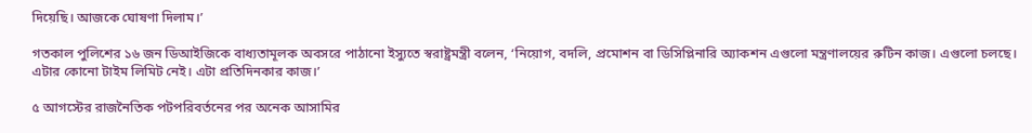দিয়েছি। আজকে ঘোষণা দিলাম।’

গতকাল পুলিশের ১৬ জন ডিআইজিকে বাধ্যতামূলক অবসরে পাঠানো ইস্যুতে স্বরাষ্ট্রমন্ত্রী বলেন, ‘নিয়োগ, বদলি, প্রমোশন বা ডিসিপ্লিনারি অ্যাকশন এগুলো মন্ত্রণালয়ের রুটিন কাজ। এগুলো চলছে। এটার কোনো টাইম লিমিট নেই। এটা প্রতিদিনকার কাজ।’

৫ আগস্টের রাজনৈতিক পটপরিবর্তনের পর অনেক আসামির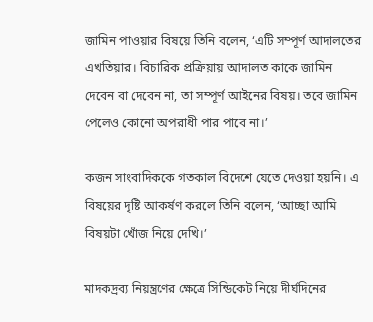জামিন পাওয়ার বিষয়ে তিনি বলেন, ‘এটি সম্পূর্ণ আদালতের এখতিয়ার। বিচারিক প্রক্রিয়ায় আদালত কাকে জামিন দেবেন বা দেবেন না, তা সম্পূর্ণ আইনের বিষয়। তবে জামিন পেলেও কোনো অপরাধী পার পাবে না।’

কজন সাংবাদিককে গতকাল বিদেশে যেতে দেওয়া হয়নি। এ বিষয়ের দৃষ্টি আকর্ষণ করলে তিনি বলেন, ‘আচ্ছা আমি বিষয়টা খোঁজ নিয়ে দেখি।’

মাদকদ্রব্য নিয়ন্ত্রণের ক্ষেত্রে সিন্ডিকেট নিয়ে দীর্ঘদিনের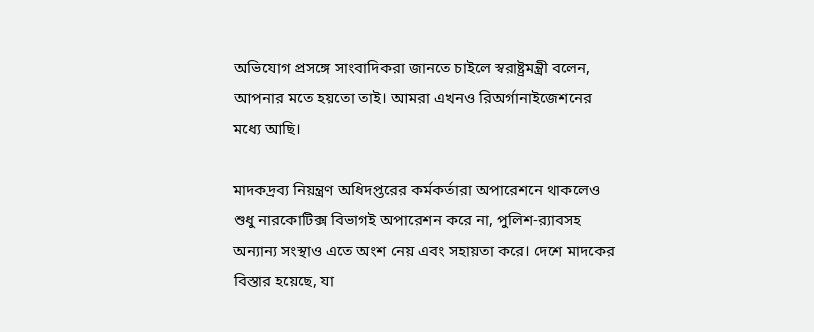অভিযোগ প্রসঙ্গে সাংবাদিকরা জানতে চাইলে স্বরাষ্ট্রমন্ত্রী বলেন, আপনার মতে হয়তো তাই। আমরা এখনও রিঅর্গানাইজেশনের মধ্যে আছি।

মাদকদ্রব্য নিয়ন্ত্রণ অধিদপ্তরের কর্মকর্তারা অপারেশনে থাকলেও শুধু নারকোটিক্স বিভাগই অপারেশন করে না, পুলিশ-র‌্যাবসহ অন্যান্য সংস্থাও এতে অংশ নেয় এবং সহায়তা করে। দেশে মাদকের বিস্তার হয়েছে, যা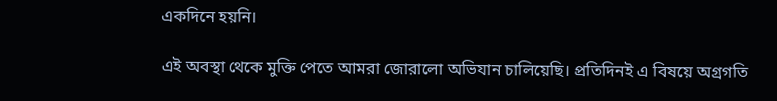একদিনে হয়নি।

এই অবস্থা থেকে মুক্তি পেতে আমরা জোরালো অভিযান চালিয়েছি। প্রতিদিনই এ বিষয়ে অগ্রগতি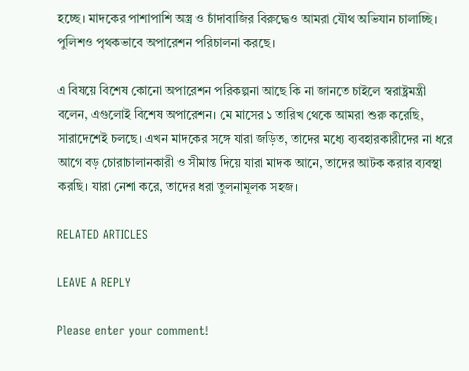হচ্ছে। মাদকের পাশাপাশি অস্ত্র ও চাঁদাবাজির বিরুদ্ধেও আমরা যৌথ অভিযান চালাচ্ছি। পুলিশও পৃথকভাবে অপারেশন পরিচালনা করছে।

এ বিষয়ে বিশেষ কোনো অপারেশন পরিকল্পনা আছে কি না জানতে চাইলে স্বরাষ্ট্রমন্ত্রী বলেন, এগুলোই বিশেষ অপারেশন। মে মাসের ১ তারিখ থেকে আমরা শুরু করেছি, সারাদেশেই চলছে। এখন মাদকের সঙ্গে যারা জড়িত, তাদের মধ্যে ব্যবহারকারীদের না ধরে আগে বড় চোরাচালানকারী ও সীমান্ত দিয়ে যারা মাদক আনে, তাদের আটক করার ব্যবস্থা করছি। যারা নেশা করে, তাদের ধরা তুলনামূলক সহজ।

RELATED ARTICLES

LEAVE A REPLY

Please enter your comment!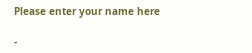Please enter your name here

-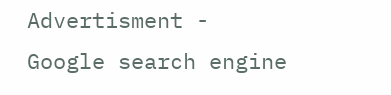Advertisment -
Google search engine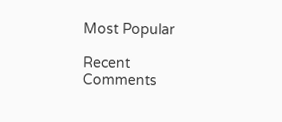Most Popular

Recent Comments